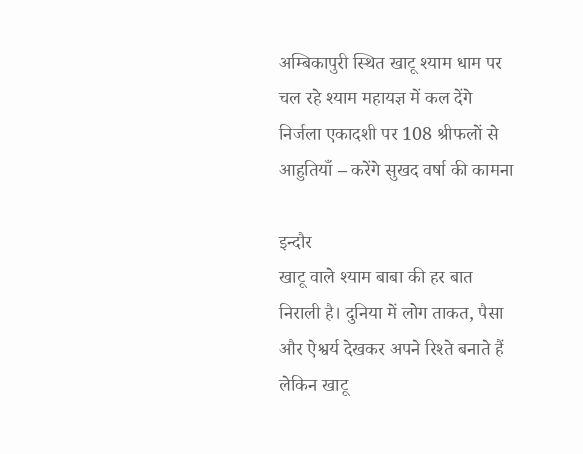अम्बिकापुरी स्थित खाटू श्याम धाम पर चल रहे श्याम महायज्ञ में कल देंगे निर्जला एकादशी पर 108 श्रीफलों से आहुतियाँ – करेंगे सुखद वर्षा की कामना

इन्दौर
खाटू वाले श्याम बाबा की हर बात निराली है। दुनिया में लोग ताकत, पैसा और ऐश्वर्य देखकर अपने रिश्ते बनाते हैं लेकिन खाटू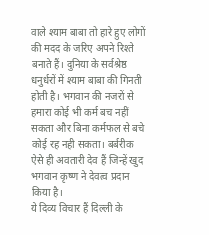वाले श्याम बाबा तो हारे हुए लोगों की मदद के जरिए अपने रिश्ते बनाते हैं। दुनिया के सर्वश्रेष्ठ धनुर्धरों में श्याम बाबा की गिनती होती है। भगवान की नजरों से हमारा कोई भी कर्म बच नहीं सकता और बिना कर्मफल से बचे कोई रह नही सकता। बर्बरीक ऐसे ही अवतारी देव हैं जिन्हें खुद भगवान कृष्ण ने देवत्व प्रदान किया है।
ये दिव्य विचार हैं दिल्ली के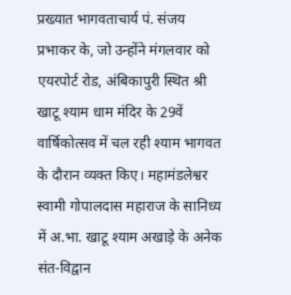प्रख्यात भागवताचार्य पं. संजय प्रभाकर के, जो उन्होंने मंगलवार को एयरपोर्ट रोड, अंबिकापुरी स्थित श्री खाटू श्याम धाम मंदिर के 29वें वार्षिकोत्सव में चल रही श्याम भागवत के दौरान व्यक्त किए। महामंडलेश्वर स्वामी गोपालदास महाराज के सानिध्य में अ.भा. खाटू श्याम अखाड़े के अनेक संत-विद्वान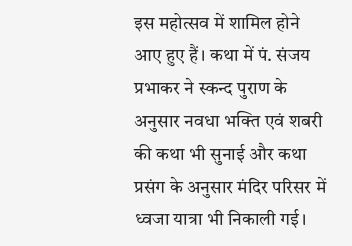इस महोत्सव में शामिल होने आए हुए हैं। कथा में पं. संजय प्रभाकर ने स्कन्द पुराण के अनुसार नवधा भक्ति एवं शबरी की कथा भी सुनाई और कथा प्रसंग के अनुसार मंदिर परिसर में ध्वजा यात्रा भी निकाली गई।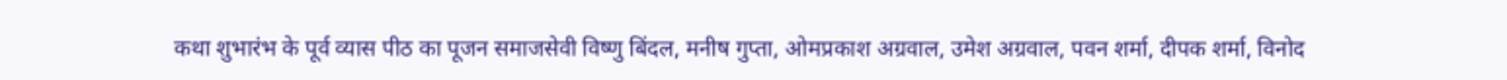कथा शुभारंभ के पूर्व व्यास पीठ का पूजन समाजसेवी विष्णु बिंदल, मनीष गुप्ता, ओमप्रकाश अग्रवाल, उमेश अग्रवाल, पवन शर्मा, दीपक शर्मा, विनोद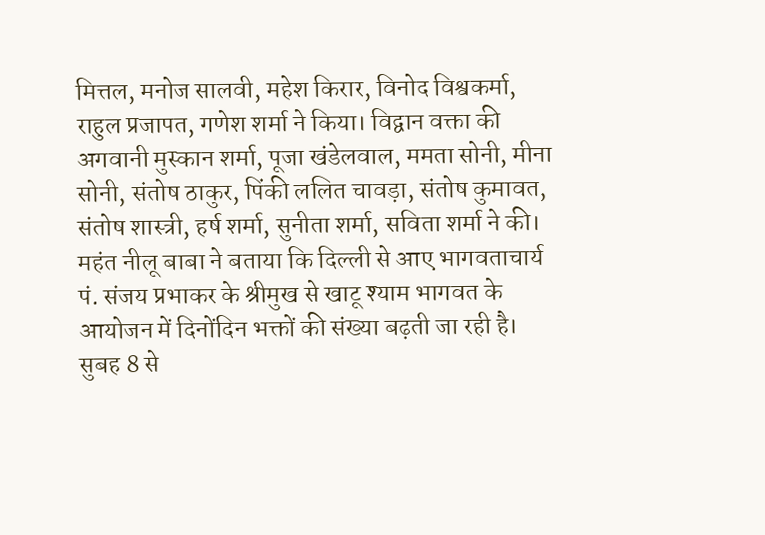मित्तल, मनोज सालवी, महेश किरार, विनोद विश्वकर्मा, राहुल प्रजापत, गणेश शर्मा ने किया। विद्वान वक्ता की अगवानी मुस्कान शर्मा, पूजा खंडेलवाल, ममता सोनी, मीना सोनी, संतोष ठाकुर, पिंकी ललित चावड़ा, संतोष कुमावत, संतोष शास्त्री, हर्ष शर्मा, सुनीता शर्मा, सविता शर्मा ने की।
महंत नीलू बाबा ने बताया कि दिल्ली से आए भागवताचार्य पं. संजय प्रभाकर के श्रीमुख से खाटू श्याम भागवत के आयोजन में दिनोंदिन भक्तों की संख्या बढ़ती जा रही है। सुबह 8 से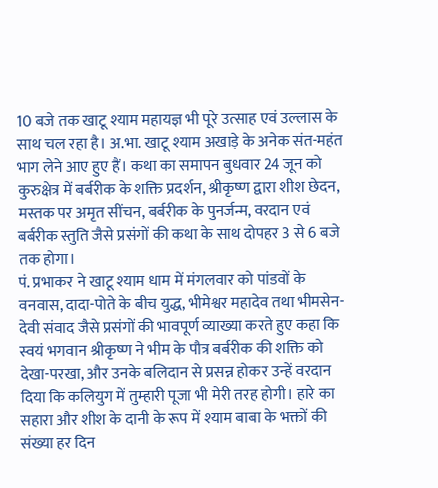10 बजे तक खाटू श्याम महायज्ञ भी पूरे उत्साह एवं उल्लास के साथ चल रहा है। अ.भा. खाटू श्याम अखाड़े के अनेक संत-महंत भाग लेने आए हुए हैं। कथा का समापन बुधवार 24 जून को कुरुक्षेत्र में बर्बरीक के शक्ति प्रदर्शन, श्रीकृष्ण द्वारा शीश छेदन, मस्तक पर अमृत सींचन, बर्बरीक के पुनर्जन्म, वरदान एवं बर्बरीक स्तुति जैसे प्रसंगों की कथा के साथ दोपहर 3 से 6 बजे तक होगा।
पं. प्रभाकर ने खाटू श्याम धाम में मंगलवार को पांडवों के वनवास, दादा-पोते के बीच युद्ध, भीमेश्वर महादेव तथा भीमसेन-देवी संवाद जैसे प्रसंगों की भावपूर्ण व्याख्या करते हुए कहा कि स्वयं भगवान श्रीकृष्ण ने भीम के पौत्र बर्बरीक की शक्ति को देखा-परखा, और उनके बलिदान से प्रसन्न होकर उन्हें वरदान दिया कि कलियुग में तुम्हारी पूजा भी मेरी तरह होगी। हारे का सहारा और शीश के दानी के रूप में श्याम बाबा के भक्तों की संख्या हर दिन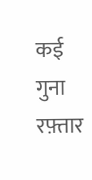कई गुना रफ़्तार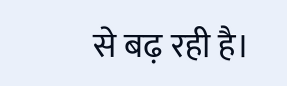से बढ़ रही है।